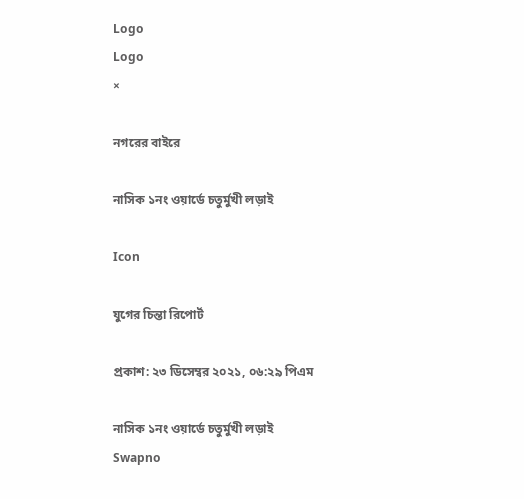Logo
Logo
×

নগরের বাইরে

নাসিক ১নং ওয়ার্ডে চতুর্মুখী লড়াই

Icon

যুগের চিন্তা রিপোর্ট

প্রকাশ: ২৩ ডিসেম্বর ২০২১, ০৬:২৯ পিএম

নাসিক ১নং ওয়ার্ডে চতুর্মুখী লড়াই
Swapno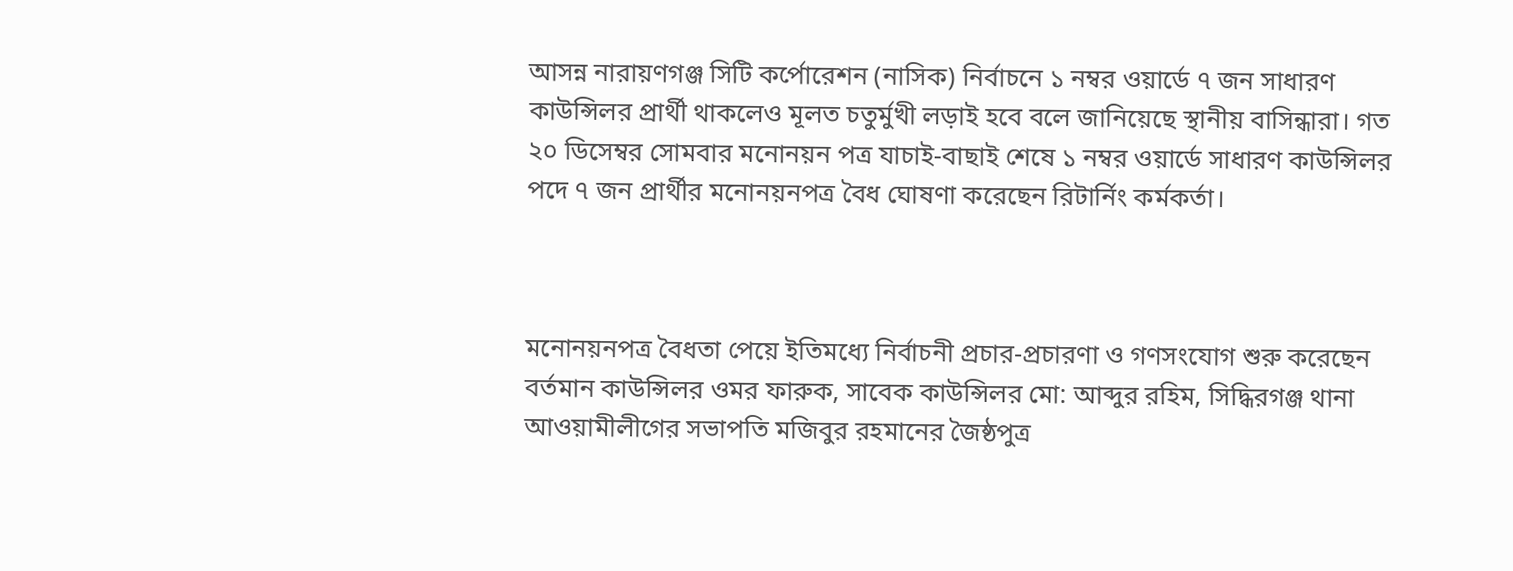আসন্ন নারায়ণগঞ্জ সিটি কর্পোরেশন (নাসিক) নির্বাচনে ১ নম্বর ওয়ার্ডে ৭ জন সাধারণ কাউন্সিলর প্রার্থী থাকলেও মূলত চতুর্মুখী লড়াই হবে বলে জানিয়েছে স্থানীয় বাসিন্ধারা। গত ২০ ডিসেম্বর সোমবার মনোনয়ন পত্র যাচাই-বাছাই শেষে ১ নম্বর ওয়ার্ডে সাধারণ কাউন্সিলর পদে ৭ জন প্রার্থীর মনোনয়নপত্র বৈধ ঘোষণা করেছেন রিটার্নিং কর্মকর্তা।



মনোনয়নপত্র বৈধতা পেয়ে ইতিমধ্যে নির্বাচনী প্রচার-প্রচারণা ও গণসংযোগ শুরু করেছেন বর্তমান কাউন্সিলর ওমর ফারুক, সাবেক কাউন্সিলর মো: আব্দুর রহিম, সিদ্ধিরগঞ্জ থানা আওয়ামীলীগের সভাপতি মজিবুর রহমানের জৈষ্ঠপুত্র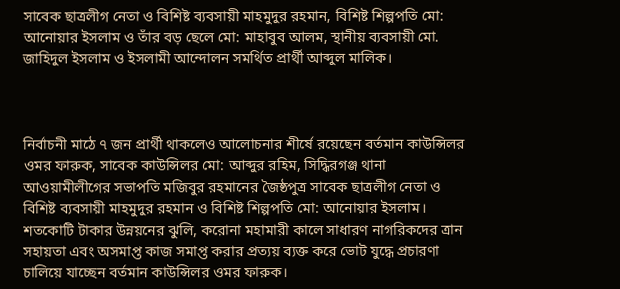সাবেক ছাত্রলীগ নেতা ও বিশিষ্ট ব্যবসায়ী মাহমুদুর রহমান, বিশিষ্ট শিল্পপতি মো: আনোয়ার ইসলাম ও তাঁর বড় ছেলে মো: মাহাবুব আলম, স্থানীয় ব্যবসায়ী মো. জাহিদুল ইসলাম ও ইসলামী আন্দোলন সমর্থিত প্রার্থী আব্দুল মালিক।



নির্বাচনী মাঠে ৭ জন প্রার্থী থাকলেও আলোচনার শীর্ষে রয়েছেন বর্তমান কাউন্সিলর ওমর ফারুক, সাবেক কাউন্সিলর মো: আব্দুর রহিম, সিদ্ধিরগঞ্জ থানা আওয়ামীলীগের সভাপতি মজিবুর রহমানের জৈষ্ঠপুত্র সাবেক ছাত্রলীগ নেতা ও বিশিষ্ট ব্যবসায়ী মাহমুদুর রহমান ও বিশিষ্ট শিল্পপতি মো: আনোয়ার ইসলাম। শতকোটি টাকার উন্নয়নের ঝুলি, করোনা মহামারী কালে সাধারণ নাগরিকদের ত্রান সহায়তা এবং অসমাপ্ত কাজ সমাপ্ত করার প্রত্যয় ব্যক্ত করে ভোট যুদ্ধে প্রচারণা চালিয়ে যাচ্ছেন বর্তমান কাউন্সিলর ওমর ফারুক।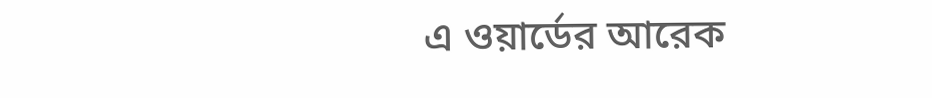এ ওয়ার্ডের আরেক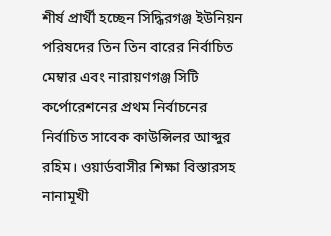শীর্ষ প্রার্থী হচ্ছেন সিদ্ধিরগঞ্জ ইউনিয়ন পরিষদের তিন তিন বারের নির্বাচিত মেম্বার এবং নারায়ণগঞ্জ সিটি কর্পোরেশনের প্রথম নির্বাচনের নির্বাচিত সাবেক কাউন্সিলর আব্দুর রহিম। ওয়ার্ডবাসীর শিক্ষা বিস্তারসহ নানামূখী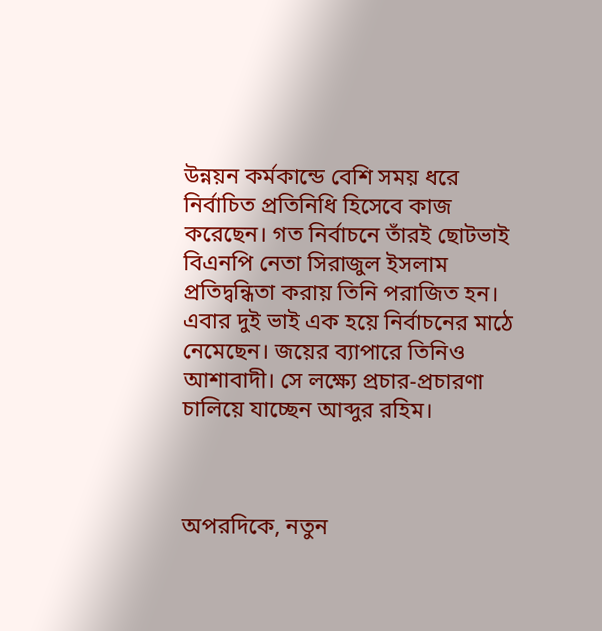উন্নয়ন কর্মকান্ডে বেশি সময় ধরে নির্বাচিত প্রতিনিধি হিসেবে কাজ করেছেন। গত নির্বাচনে তাঁরই ছোটভাই বিএনপি নেতা সিরাজুল ইসলাম প্রতিদ্বন্ধিতা করায় তিনি পরাজিত হন। এবার দুই ভাই এক হয়ে নির্বাচনের মাঠে নেমেছেন। জয়ের ব্যাপারে তিনিও আশাবাদী। সে লক্ষ্যে প্রচার-প্রচারণা চালিয়ে যাচ্ছেন আব্দুর রহিম।



অপরদিকে, নতুন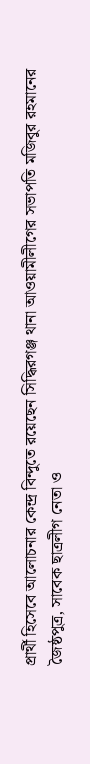প্রার্থী হিসেবে আলোচনার কেন্দ্র বিন্দুতে রয়েছেন সিদ্ধিরগঞ্জ থানা আওয়ামীলীগের সভাপতি মজিবুর রহমানের জৈষ্ঠপুত্র, সাবেক ছাত্রলীগ নেতা ও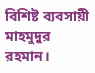বিশিষ্ট ব্যবসায়ী মাহমুদুর রহমান।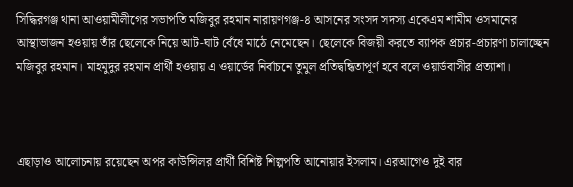সিদ্ধিরগঞ্জ থানা আওয়ামীলীগের সভাপতি মজিবুর রহমান নারায়ণগঞ্জ-৪ আসনের সংসদ সদস্য একেএম শামীম ওসমানের আস্থাভাজন হওয়ায় তাঁর ছেলেকে নিয়ে আট-ঘাট বেঁধে মাঠে নেমেছেন। ছেলেকে বিজয়ী করতে ব্যাপক প্রচার-প্রচারণা চালাচ্ছেন মজিবুর রহমান। মাহমুদুর রহমান প্রার্থী হওয়ায় এ ওয়ার্ডের নির্বাচনে তুমুল প্রতিদ্বন্ধিতাপূর্ণ হবে বলে ওয়ার্ডবাসীর প্রত্যাশা।



এছাড়াও আলোচনায় রয়েছেন অপর কাউন্সিলর প্রার্থী বিশিষ্ট শিল্পপতি আনোয়ার ইসলাম। এরআগেও দুই বার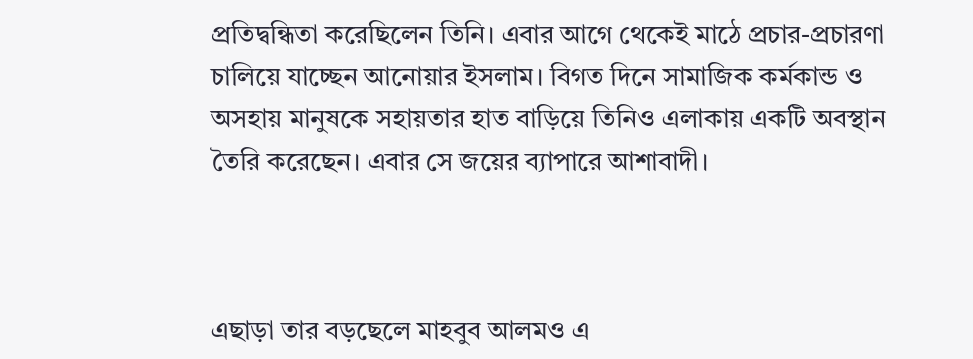প্রতিদ্বন্ধিতা করেছিলেন তিনি। এবার আগে থেকেই মাঠে প্রচার-প্রচারণা চালিয়ে যাচ্ছেন আনোয়ার ইসলাম। বিগত দিনে সামাজিক কর্মকান্ড ও অসহায় মানুষকে সহায়তার হাত বাড়িয়ে তিনিও এলাকায় একটি অবস্থান তৈরি করেছেন। এবার সে জয়ের ব্যাপারে আশাবাদী।



এছাড়া তার বড়ছেলে মাহবুব আলমও এ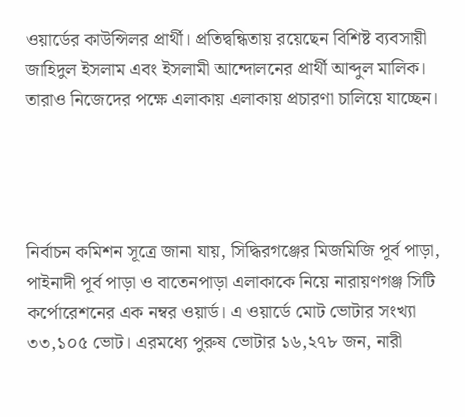ওয়ার্ডের কাউন্সিলর প্রার্থী। প্রতিদ্বন্ধিতায় রয়েছেন বিশিষ্ট ব্যবসায়ী জাহিদুল ইসলাম এবং ইসলামী আন্দোলনের প্রার্থী আব্দুল মালিক। তারাও নিজেদের পক্ষে এলাকায় এলাকায় প্রচারণা চালিয়ে যাচ্ছেন।




নির্বাচন কমিশন সূত্রে জানা যায়, সিদ্ধিরগঞ্জের মিজমিজি পূর্ব পাড়া, পাইনাদী পূর্ব পাড়া ও বাতেনপাড়া এলাকাকে নিয়ে নারায়ণগঞ্জ সিটি কর্পোরেশনের এক নম্বর ওয়ার্ড। এ ওয়ার্ডে মোট ভোটার সংখ্যা ৩৩,১০৫ ভোট। এরমধ্যে পুরুষ ভোটার ১৬,২৭৮ জন, নারী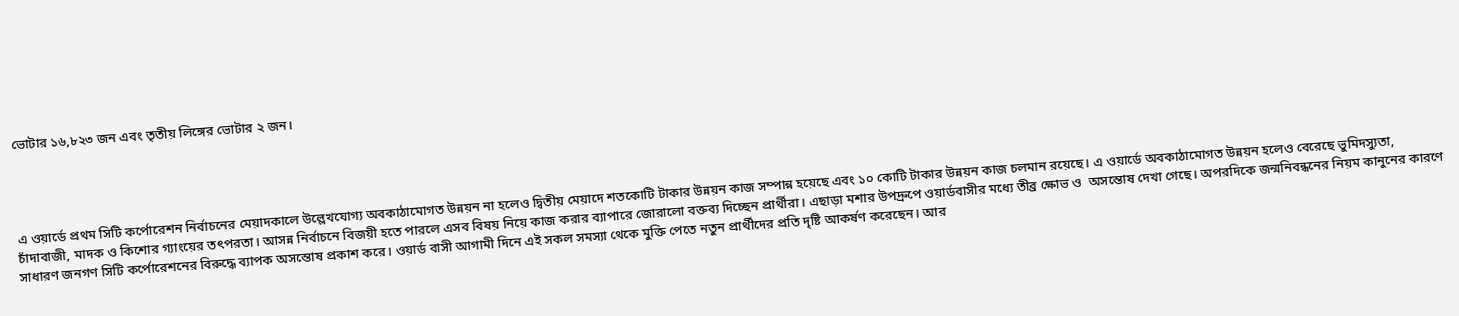ভোটার ১৬,৮২৩ জন এবং তৃতীয় লিঙ্গের ভোটার ২ জন।




এ ওয়ার্ডে প্রথম সিটি কর্পোরেশন নির্বাচনের মেয়াদকালে উল্লেখযোগ্য অবকাঠামোগত উন্নয়ন না হলেও দ্বিতীয় মেয়াদে শতকোটি টাকার উন্নয়ন কাজ সম্পান্ন হয়েছে এবং ১০ কোটি টাকার উন্নয়ন কাজ চলমান রয়েছে। এ ওয়ার্ডে অবকাঠামোগত উন্নয়ন হলেও বেরেছে ভুমিদস্যুতা, চাঁদাবাজী, মাদক ও কিশোর গ্যাংয়ের তৎপরতা। আসন্ন নির্বাচনে বিজয়ী হতে পারলে এসব বিষয় নিয়ে কাজ করার ব্যাপারে জোরালো বক্তব্য দিচ্ছেন প্রার্থীরা। এছাড়া মশার উপদ্রুপে ওয়ার্ডবাসীর মধ্যে তীব্র ক্ষোভ ও  অসন্তোষ দেখা গেছে। অপরদিকে জন্মনিবন্ধনের নিয়ম কানুনের কারণে সাধারণ জনগণ সিটি কর্পোরেশনের বিরুদ্ধে ব্যাপক অসন্তোষ প্রকাশ করে। ওয়ার্ড বাসী আগামী দিনে এই সকল সমস্যা থেকে মুক্তি পেতে নতুন প্রার্থীদের প্রতি দৃষ্টি আকর্ষণ করেছেন। আর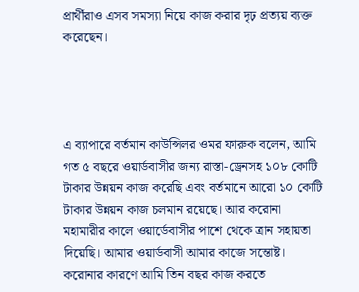প্রার্থীরাও এসব সমস্যা নিয়ে কাজ করার দৃঢ় প্রত্যয় ব্যক্ত করেছেন।




এ ব্যাপারে বর্তমান কাউন্সিলর ওমর ফারুক বলেন, আমি গত ৫ বছরে ওয়ার্ডবাসীর জন্য রাস্তা-ড্রেনসহ ১০৮ কোটি টাকার উন্নয়ন কাজ করেছি এবং বর্তমানে আরো ১০ কোটি টাকার উন্নয়ন কাজ চলমান রয়েছে। আর করোনা মহামারীর কালে ওয়ার্ডেবাসীর পাশে থেকে ত্রান সহায়তা দিয়েছি। আমার ওয়ার্ডবাসী আমার কাজে সন্তোষ্ট। করোনার কারণে আমি তিন বছর কাজ করতে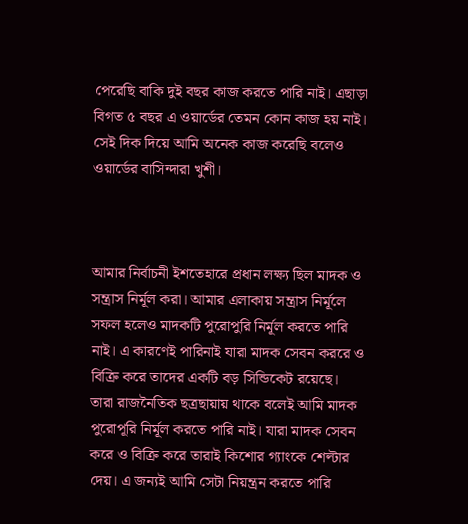পেরেছি বাকি দুই বছর কাজ করতে পারি নাই। এছাড়া বিগত ৫ বছর এ ওয়ার্ডের তেমন কোন কাজ হয় নাই। সেই দিক দিয়ে আমি অনেক কাজ করেছি বলেও ওয়ার্ডের বাসিন্দারা খুশী।



আমার নির্বাচনী ইশতেহারে প্রধান লক্ষ্য ছিল মাদক ও সন্ত্রাস নির্মূল করা। আমার এলাকায় সন্ত্রাস নির্মূলে সফল হলেও মাদকটি পুরোপুরি নির্মূল করতে পারি নাই। এ কারণেই পারিনাই যারা মাদক সেবন কররে ও বিক্রি করে তাদের একটি বড় সিন্ডিকেট রয়েছে। তারা রাজনৈতিক ছত্রছায়ায় থাকে বলেই আমি মাদক পুরোপূরি নির্মূল করতে পারি নাই। যারা মাদক সেবন করে ও বিক্রি করে তারাই কিশোর গ্যাংকে শেল্টার দেয়। এ জন্যই আমি সেটা নিয়ন্ত্রন করতে পারি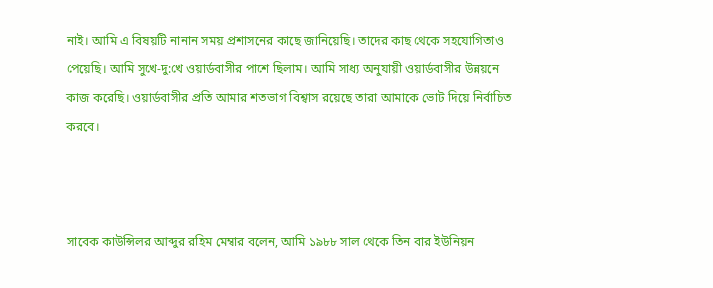নাই। আমি এ বিষয়টি নানান সময় প্রশাসনের কাছে জানিয়েছি। তাদের কাছ থেকে সহযোগিতাও পেয়েছি। আমি সুখে-দু:খে ওয়ার্ডবাসীর পাশে ছিলাম। আমি সাধ্য অনুযায়ী ওয়ার্ডবাসীর উন্নয়নে কাজ করেছি। ওয়ার্ডবাসীর প্রতি আমার শতভাগ বিশ্বাস রয়েছে তারা আমাকে ভোট দিয়ে নির্বাচিত করবে।



সাবেক কাউন্সিলর আব্দুর রহিম মেম্বার বলেন, আমি ১৯৮৮ সাল থেকে তিন বার ইউনিয়ন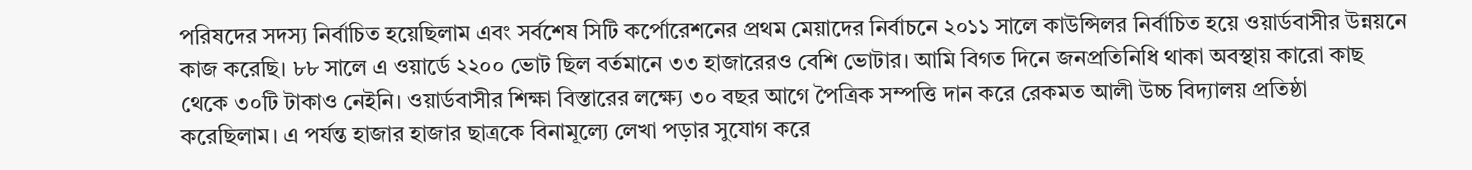পরিষদের সদস্য নির্বাচিত হয়েছিলাম এবং সর্বশেষ সিটি কর্পোরেশনের প্রথম মেয়াদের নির্বাচনে ২০১১ সালে কাউন্সিলর নির্বাচিত হয়ে ওয়ার্ডবাসীর উন্নয়নে কাজ করেছি। ৮৮ সালে এ ওয়ার্ডে ২২০০ ভোট ছিল বর্তমানে ৩৩ হাজারেরও বেশি ভোটার। আমি বিগত দিনে জনপ্রতিনিধি থাকা অবস্থায় কারো কাছ থেকে ৩০টি টাকাও নেইনি। ওয়ার্ডবাসীর শিক্ষা বিস্তারের লক্ষ্যে ৩০ বছর আগে পৈত্রিক সম্পত্তি দান করে রেকমত আলী উচ্চ বিদ্যালয় প্রতিষ্ঠা করেছিলাম। এ পর্যন্ত হাজার হাজার ছাত্রকে বিনামূল্যে লেখা পড়ার সুযোগ করে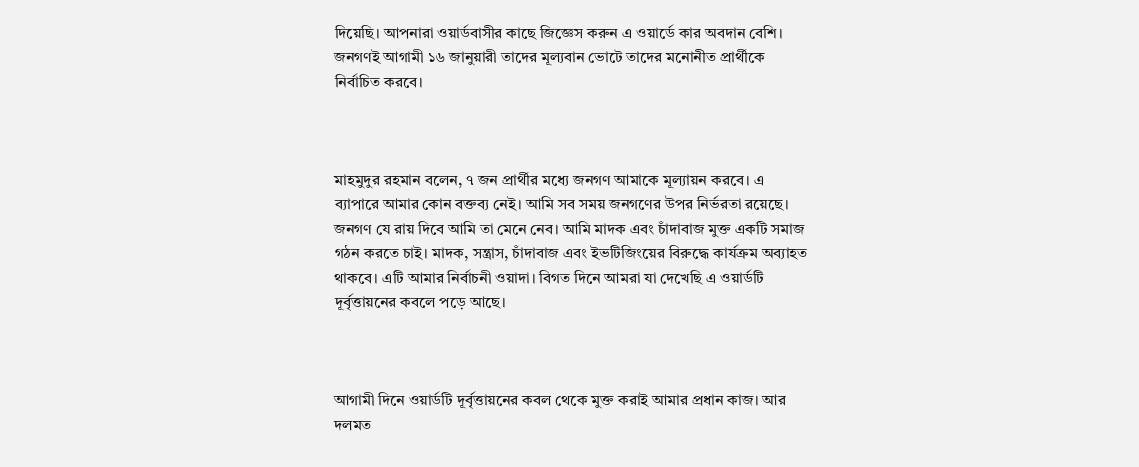দিয়েছি। আপনারা ওয়ার্ডবাসীর কাছে জিজ্ঞেস করুন এ ওয়ার্ডে কার অবদান বেশি। জনগণই আগামী ১৬ জানুয়ারী তাদের মূল্যবান ভোটে তাদের মনোনীত প্রার্থীকে নির্বাচিত করবে।



মাহমুদুর রহমান বলেন, ৭ জন প্রার্থীর মধ্যে জনগণ আমাকে মূল্যায়ন করবে। এ ব্যাপারে আমার কোন বক্তব্য নেই। আমি সব সময় জনগণের উপর নির্ভরতা রয়েছে। জনগণ যে রায় দিবে আমি তা মেনে নেব। আমি মাদক এবং চাঁদাবাজ মুক্ত একটি সমাজ গঠন করতে চাই। মাদক, সন্ত্রাস, চাঁদাবাজ এবং ইভটিজিংয়ের বিরুদ্ধে কার্যক্রম অব্যাহত থাকবে। এটি আমার নির্বাচনী ওয়াদা। বিগত দিনে আমরা যা দেখেছি এ ওয়ার্ডটি দূর্বৃত্তায়নের কবলে পড়ে আছে।



আগামী দিনে ওয়ার্ডটি দূর্বৃত্তায়নের কবল থেকে মুক্ত করাই আমার প্রধান কাজ। আর দলমত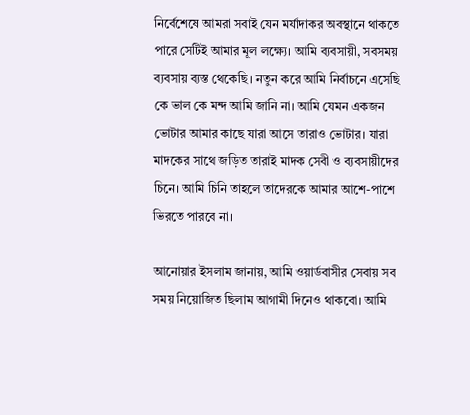নির্বেশেষে আমরা সবাই যেন মর্যাদাকর অবস্থানে থাকতে পারে সেটিই আমার মূল লক্ষ্যে। আমি ব্যবসায়ী, সবসময় ব্যবসায় ব্যস্ত থেকেছি। নতুন করে আমি নির্বাচনে এসেছি কে ভাল কে মন্দ আমি জানি না। আমি যেমন একজন ভোটার আমার কাছে যারা আসে তারাও ভোটার। যারা মাদকের সাথে জড়িত তারাই মাদক সেবী ও ব্যবসায়ীদের চিনে। আমি চিনি তাহলে তাদেরকে আমার আশে-পাশে ভিরতে পারবে না।

আনোয়ার ইসলাম জানায়, আমি ওয়ার্ডবাসীর সেবায় সব সময় নিয়োজিত ছিলাম আগামী দিনেও থাকবো। আমি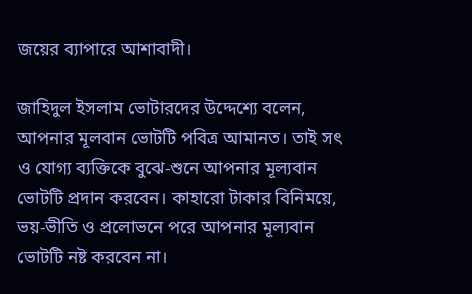জয়ের ব্যাপারে আশাবাদী।

জাহিদুল ইসলাম ভোটারদের উদ্দেশ্যে বলেন, আপনার মূলবান ভোটটি পবিত্র আমানত। তাই সৎ ও যোগ্য ব্যক্তিকে বুঝে-শুনে আপনার মূল্যবান ভোটটি প্রদান করবেন। কাহারো টাকার বিনিময়ে, ভয়-ভীতি ও প্রলোভনে পরে আপনার মূল্যবান ভোটটি নষ্ট করবেন না।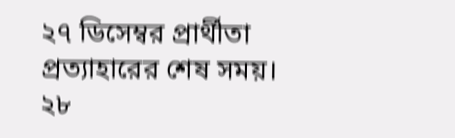২৭ ডিসেম্বর প্রার্থীতা প্রত্যাহারের শেষ সময়। ২৮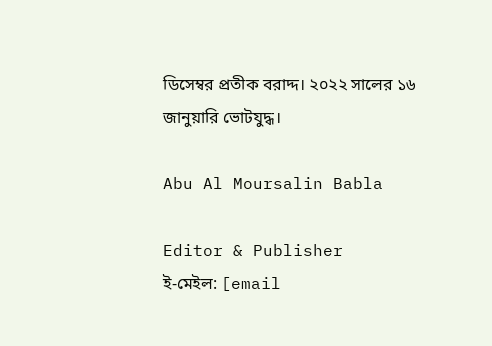ডিসেম্বর প্রতীক বরাদ্দ। ২০২২ সালের ১৬ জানুয়ারি ভোটযুদ্ধ।

Abu Al Moursalin Babla

Editor & Publisher
ই-মেইল: [email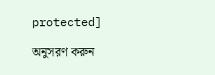protected]

অনুসরণ করুন